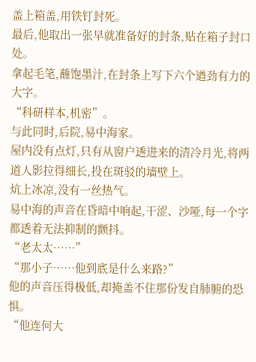盖上箱盖,用铁钉封死。
最后,他取出一张早就准备好的封条,贴在箱子封口处。
拿起毛笔,蘸饱墨汁,在封条上写下六个遒劲有力的大字。
“科研样本,机密”。
与此同时,后院,易中海家。
屋内没有点灯,只有从窗户透进来的清冷月光,将两道人影拉得细长,投在斑驳的墙壁上。
炕上冰凉,没有一丝热气。
易中海的声音在昏暗中响起,干涩、沙哑,每一个字都透着无法抑制的颤抖。
“老太太……”
“那小子……他到底是什么来路?”
他的声音压得极低,却掩盖不住那份发自肺腑的恐惧。
“他连何大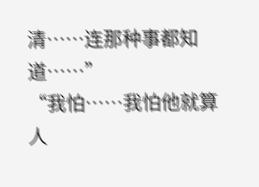清……连那种事都知道……”
“我怕……我怕他就算人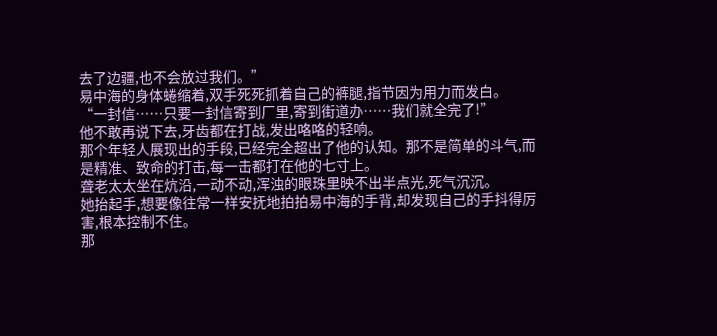去了边疆,也不会放过我们。”
易中海的身体蜷缩着,双手死死抓着自己的裤腿,指节因为用力而发白。
“一封信……只要一封信寄到厂里,寄到街道办……我们就全完了!”
他不敢再说下去,牙齿都在打战,发出咯咯的轻响。
那个年轻人展现出的手段,已经完全超出了他的认知。那不是简单的斗气,而是精准、致命的打击,每一击都打在他的七寸上。
聋老太太坐在炕沿,一动不动,浑浊的眼珠里映不出半点光,死气沉沉。
她抬起手,想要像往常一样安抚地拍拍易中海的手背,却发现自己的手抖得厉害,根本控制不住。
那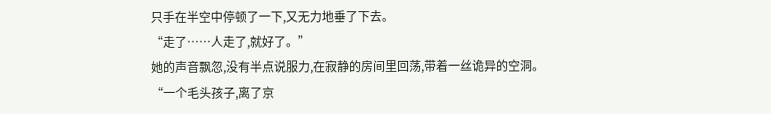只手在半空中停顿了一下,又无力地垂了下去。
“走了……人走了,就好了。”
她的声音飘忽,没有半点说服力,在寂静的房间里回荡,带着一丝诡异的空洞。
“一个毛头孩子,离了京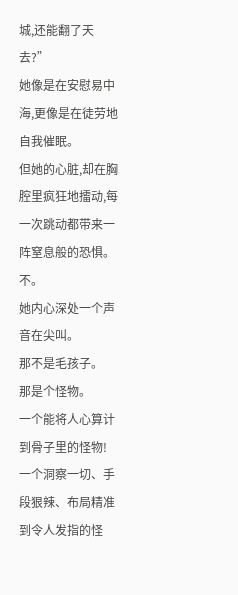城,还能翻了天去?”
她像是在安慰易中海,更像是在徒劳地自我催眠。
但她的心脏,却在胸腔里疯狂地擂动,每一次跳动都带来一阵窒息般的恐惧。
不。
她内心深处一个声音在尖叫。
那不是毛孩子。
那是个怪物。
一个能将人心算计到骨子里的怪物!一个洞察一切、手段狠辣、布局精准到令人发指的怪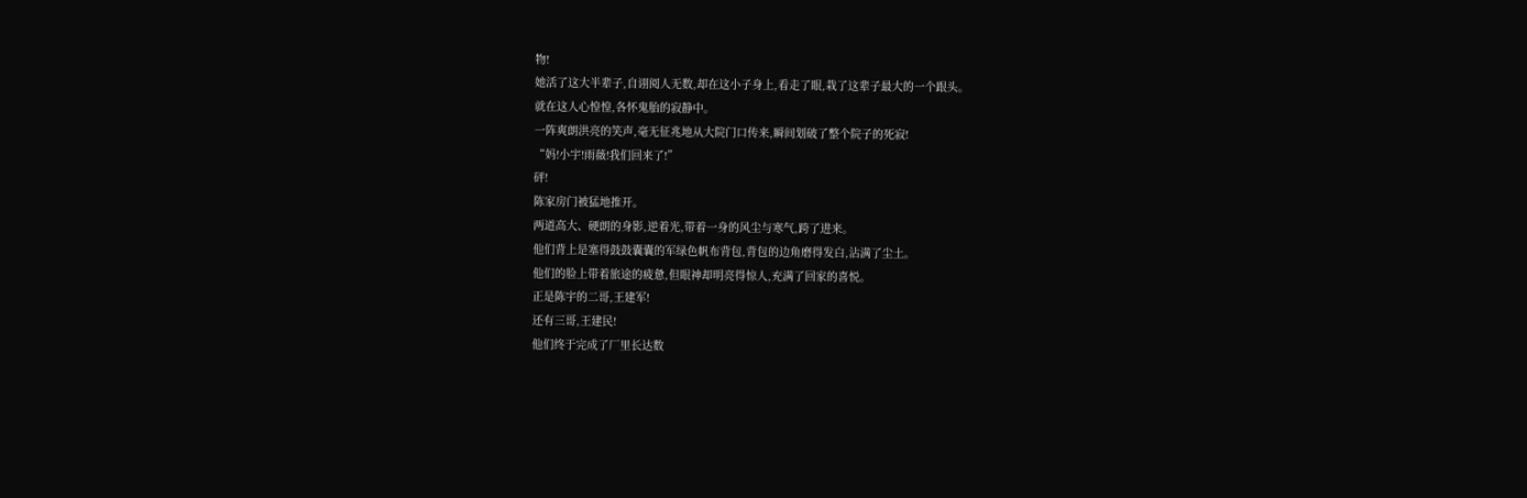物!
她活了这大半辈子,自诩阅人无数,却在这小子身上,看走了眼,栽了这辈子最大的一个跟头。
就在这人心惶惶,各怀鬼胎的寂静中。
一阵爽朗洪亮的笑声,毫无征兆地从大院门口传来,瞬间划破了整个院子的死寂!
“妈!小宇!雨薇!我们回来了!”
砰!
陈家房门被猛地推开。
两道高大、硬朗的身影,逆着光,带着一身的风尘与寒气,跨了进来。
他们背上是塞得鼓鼓囊囊的军绿色帆布背包,背包的边角磨得发白,沾满了尘土。
他们的脸上带着旅途的疲惫,但眼神却明亮得惊人,充满了回家的喜悦。
正是陈宇的二哥,王建军!
还有三哥,王建民!
他们终于完成了厂里长达数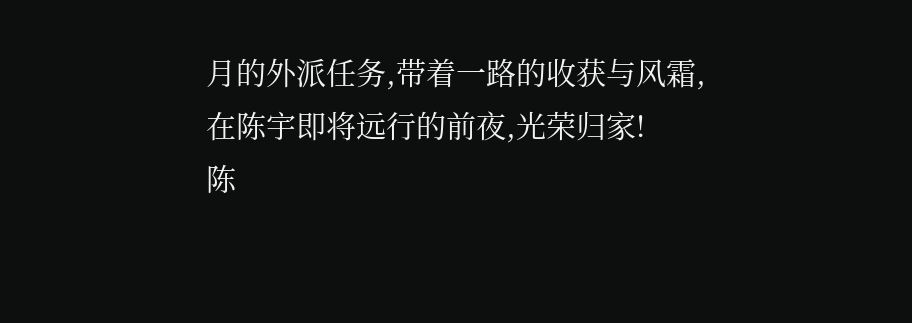月的外派任务,带着一路的收获与风霜,在陈宇即将远行的前夜,光荣归家!
陈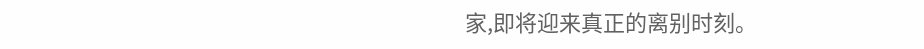家,即将迎来真正的离别时刻。